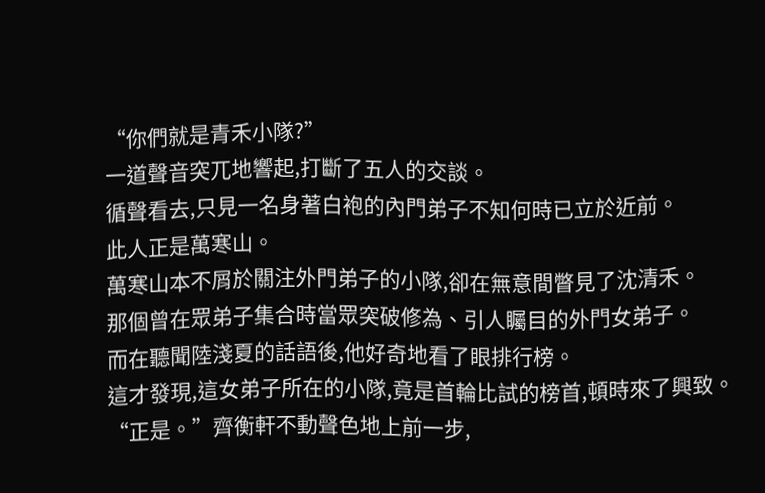“你們就是青禾小隊?”
一道聲音突兀地響起,打斷了五人的交談。
循聲看去,只見一名身著白袍的內門弟子不知何時已立於近前。
此人正是萬寒山。
萬寒山本不屑於關注外門弟子的小隊,卻在無意間瞥見了沈清禾。
那個曾在眾弟子集合時當眾突破修為、引人矚目的外門女弟子。
而在聽聞陸淺夏的話語後,他好奇地看了眼排行榜。
這才發現,這女弟子所在的小隊,竟是首輪比試的榜首,頓時來了興致。
“正是。”齊衡軒不動聲色地上前一步,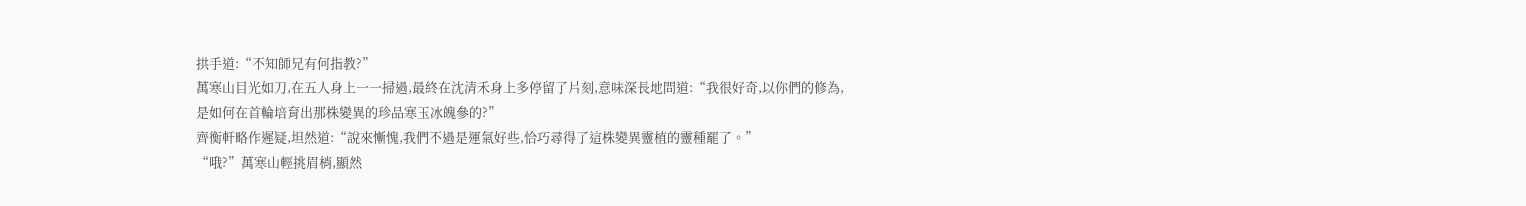拱手道:“不知師兄有何指教?”
萬寒山目光如刀,在五人身上一一掃過,最終在沈清禾身上多停留了片刻,意味深長地問道:“我很好奇,以你們的修為,是如何在首輪培育出那株變異的珍品寒玉冰魄參的?”
齊衡軒略作遲疑,坦然道:“說來慚愧,我們不過是運氣好些,恰巧尋得了這株變異靈植的靈種罷了。”
“哦?”萬寒山輕挑眉梢,顯然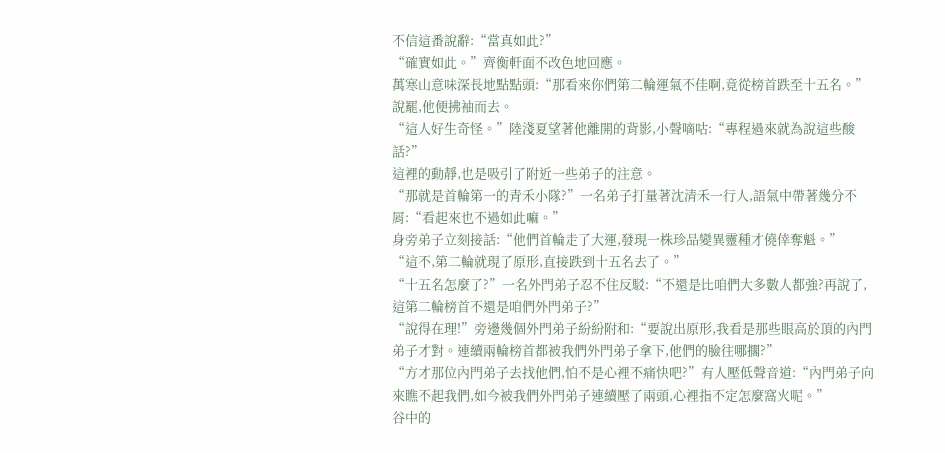不信這番說辭:“當真如此?”
“確實如此。”齊衡軒面不改色地回應。
萬寒山意味深長地點點頭:“那看來你們第二輪運氣不佳啊,竟從榜首跌至十五名。”
說罷,他便拂袖而去。
“這人好生奇怪。”陸淺夏望著他離開的背影,小聲嘀咕:“專程過來就為說這些酸話?”
這裡的動靜,也是吸引了附近一些弟子的注意。
“那就是首輪第一的青禾小隊?”一名弟子打量著沈清禾一行人,語氣中帶著幾分不屑:“看起來也不過如此嘛。”
身旁弟子立刻接話:“他們首輪走了大運,發現一株珍品變異靈種才僥倖奪魁。”
“這不,第二輪就現了原形,直接跌到十五名去了。”
“十五名怎麼了?”一名外門弟子忍不住反駁:“不還是比咱們大多數人都強?再說了,這第二輪榜首不還是咱們外門弟子?”
“說得在理!”旁邊幾個外門弟子紛紛附和:“要說出原形,我看是那些眼高於頂的內門弟子才對。連續兩輪榜首都被我們外門弟子拿下,他們的臉往哪擱?”
“方才那位內門弟子去找他們,怕不是心裡不痛快吧?”有人壓低聲音道:“內門弟子向來瞧不起我們,如今被我們外門弟子連續壓了兩頭,心裡指不定怎麼窩火呢。”
谷中的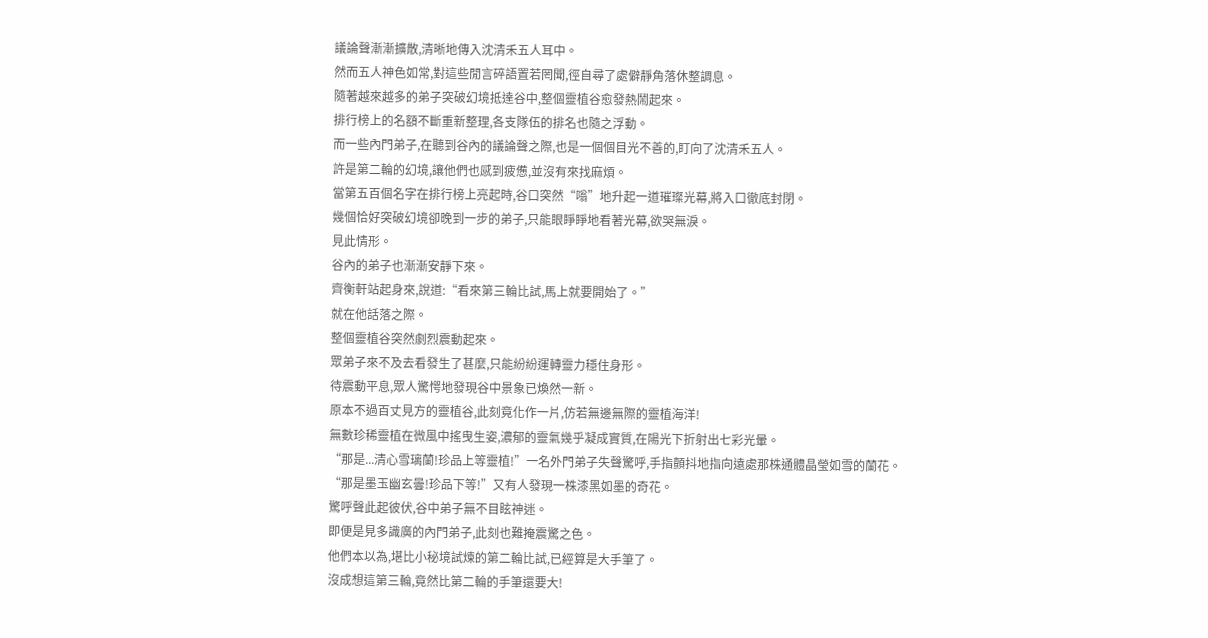議論聲漸漸擴散,清晰地傳入沈清禾五人耳中。
然而五人神色如常,對這些閒言碎語置若罔聞,徑自尋了處僻靜角落休整調息。
隨著越來越多的弟子突破幻境抵達谷中,整個靈植谷愈發熱鬧起來。
排行榜上的名額不斷重新整理,各支隊伍的排名也隨之浮動。
而一些內門弟子,在聽到谷內的議論聲之際,也是一個個目光不善的,盯向了沈清禾五人。
許是第二輪的幻境,讓他們也感到疲憊,並沒有來找麻煩。
當第五百個名字在排行榜上亮起時,谷口突然“嗡”地升起一道璀璨光幕,將入口徹底封閉。
幾個恰好突破幻境卻晚到一步的弟子,只能眼睜睜地看著光幕,欲哭無淚。
見此情形。
谷內的弟子也漸漸安靜下來。
齊衡軒站起身來,說道:“看來第三輪比試,馬上就要開始了。”
就在他話落之際。
整個靈植谷突然劇烈震動起來。
眾弟子來不及去看發生了甚麼,只能紛紛運轉靈力穩住身形。
待震動平息,眾人驚愕地發現谷中景象已煥然一新。
原本不過百丈見方的靈植谷,此刻竟化作一片,仿若無邊無際的靈植海洋!
無數珍稀靈植在微風中搖曳生姿,濃郁的靈氣幾乎凝成實質,在陽光下折射出七彩光暈。
“那是...清心雪璃蘭!珍品上等靈植!”一名外門弟子失聲驚呼,手指顫抖地指向遠處那株通體晶瑩如雪的蘭花。
“那是墨玉幽玄曇!珍品下等!”又有人發現一株漆黑如墨的奇花。
驚呼聲此起彼伏,谷中弟子無不目眩神迷。
即便是見多識廣的內門弟子,此刻也難掩震驚之色。
他們本以為,堪比小秘境試煉的第二輪比試,已經算是大手筆了。
沒成想這第三輪,竟然比第二輪的手筆還要大!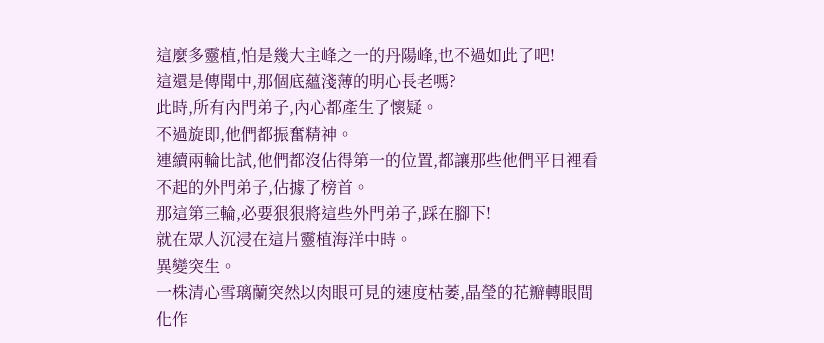這麼多靈植,怕是幾大主峰之一的丹陽峰,也不過如此了吧!
這還是傳聞中,那個底蘊淺薄的明心長老嗎?
此時,所有內門弟子,內心都產生了懷疑。
不過旋即,他們都振奮精神。
連續兩輪比試,他們都沒佔得第一的位置,都讓那些他們平日裡看不起的外門弟子,佔據了榜首。
那這第三輪,必要狠狠將這些外門弟子,踩在腳下!
就在眾人沉浸在這片靈植海洋中時。
異變突生。
一株清心雪璃蘭突然以肉眼可見的速度枯萎,晶瑩的花瓣轉眼間化作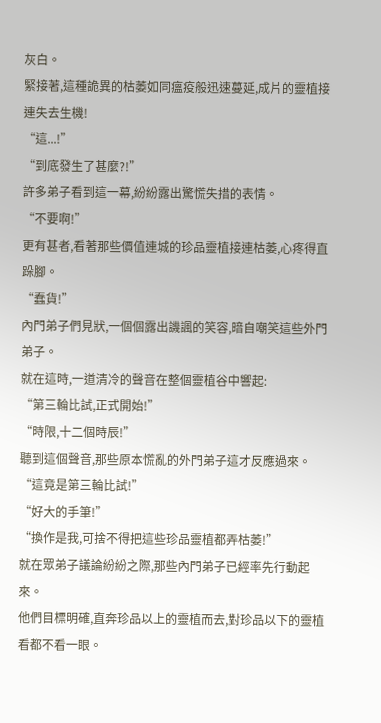灰白。
緊接著,這種詭異的枯萎如同瘟疫般迅速蔓延,成片的靈植接連失去生機!
“這...!”
“到底發生了甚麼?!”
許多弟子看到這一幕,紛紛露出驚慌失措的表情。
“不要啊!”
更有甚者,看著那些價值連城的珍品靈植接連枯萎,心疼得直跺腳。
“蠢貨!”
內門弟子們見狀,一個個露出譏諷的笑容,暗自嘲笑這些外門弟子。
就在這時,一道清冷的聲音在整個靈植谷中響起:
“第三輪比試,正式開始!”
“時限,十二個時辰!”
聽到這個聲音,那些原本慌亂的外門弟子這才反應過來。
“這竟是第三輪比試!”
“好大的手筆!”
“換作是我,可捨不得把這些珍品靈植都弄枯萎!”
就在眾弟子議論紛紛之際,那些內門弟子已經率先行動起來。
他們目標明確,直奔珍品以上的靈植而去,對珍品以下的靈植看都不看一眼。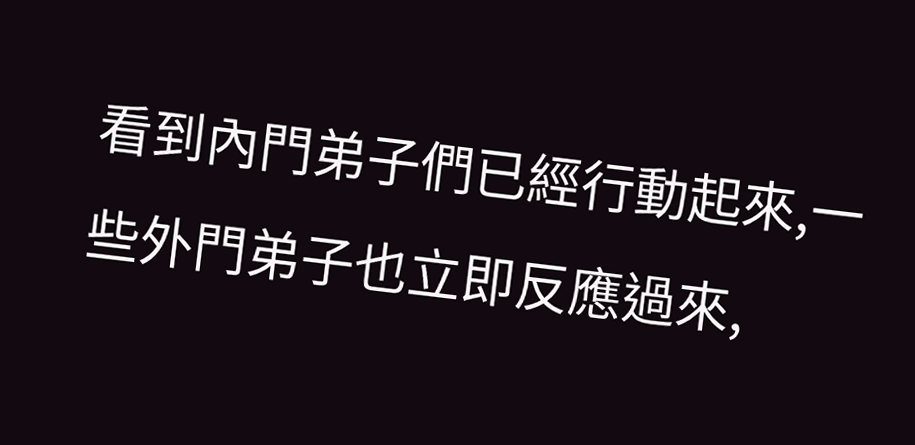看到內門弟子們已經行動起來,一些外門弟子也立即反應過來,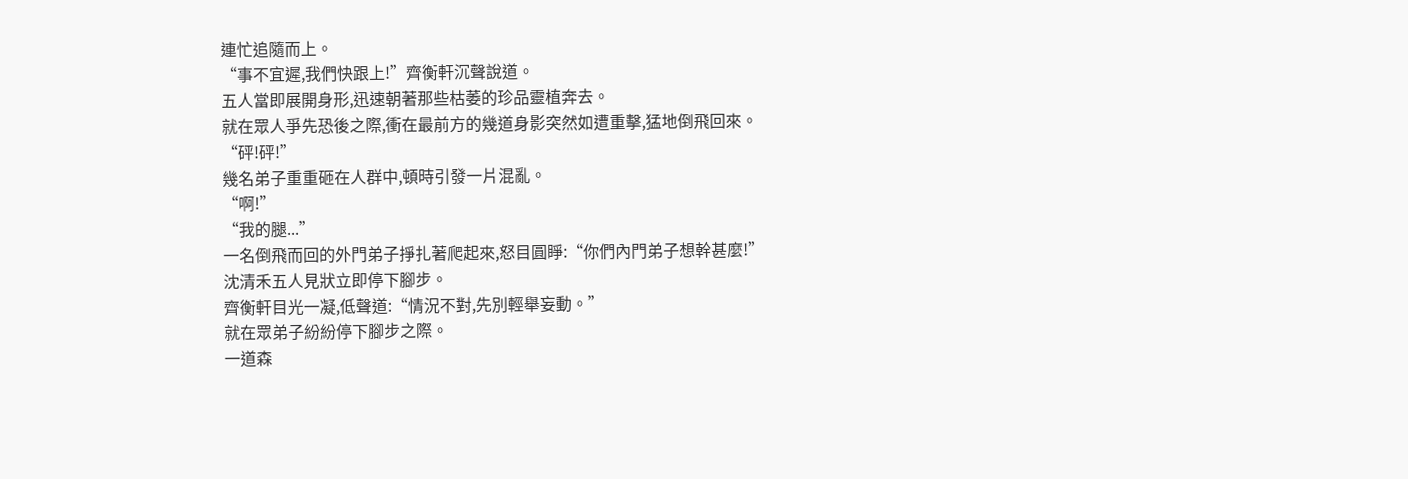連忙追隨而上。
“事不宜遲,我們快跟上!”齊衡軒沉聲說道。
五人當即展開身形,迅速朝著那些枯萎的珍品靈植奔去。
就在眾人爭先恐後之際,衝在最前方的幾道身影突然如遭重擊,猛地倒飛回來。
“砰!砰!”
幾名弟子重重砸在人群中,頓時引發一片混亂。
“啊!”
“我的腿...”
一名倒飛而回的外門弟子掙扎著爬起來,怒目圓睜:“你們內門弟子想幹甚麼!”
沈清禾五人見狀立即停下腳步。
齊衡軒目光一凝,低聲道:“情況不對,先別輕舉妄動。”
就在眾弟子紛紛停下腳步之際。
一道森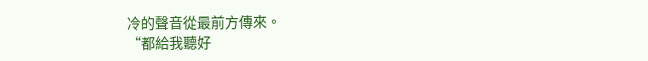冷的聲音從最前方傳來。
“都給我聽好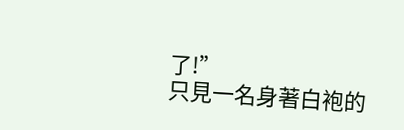了!”
只見一名身著白袍的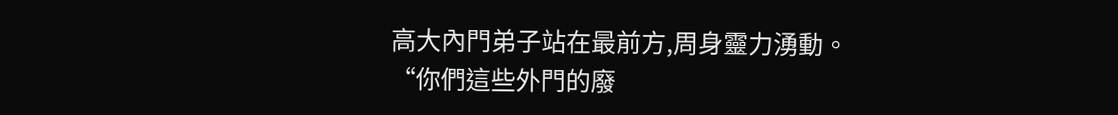高大內門弟子站在最前方,周身靈力湧動。
“你們這些外門的廢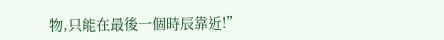物,只能在最後一個時辰靠近!”